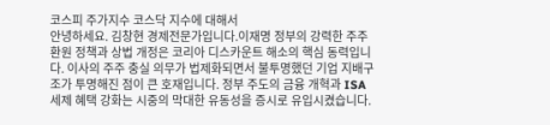코스피 주가지수 코스닥 지수에 대해서
안녕하세요. 김창현 경제전문가입니다.이재명 정부의 강력한 주주 환원 정책과 상법 개정은 코리아 디스카운트 해소의 핵심 동력입니다. 이사의 주주 충실 의무가 법제화되면서 불투명했던 기업 지배구조가 투명해진 점이 큰 호재입니다. 정부 주도의 금융 개혁과 ISA 세제 혜택 강화는 시중의 막대한 유동성을 증시로 유입시켰습니다.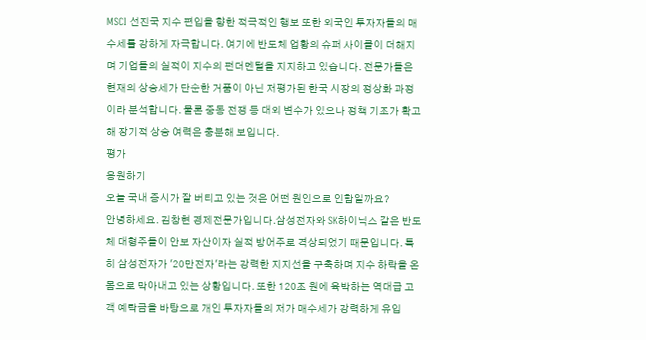MSCI 선진국 지수 편입을 향한 적극적인 행보 또한 외국인 투자자들의 매수세를 강하게 자극합니다. 여기에 반도체 업황의 슈퍼 사이클이 더해지며 기업들의 실적이 지수의 펀더멘털을 지지하고 있습니다. 전문가들은 현재의 상승세가 단순한 거품이 아닌 저평가된 한국 시장의 정상화 과정이라 분석합니다. 물론 중동 전쟁 등 대외 변수가 있으나 정책 기조가 확고해 장기적 상승 여력은 충분해 보입니다.
평가
응원하기
오늘 국내 증시가 잘 버티고 있는 것은 어떤 원인으로 인함일까요?
안녕하세요. 김창현 경제전문가입니다.삼성전자와 SK하이닉스 같은 반도체 대형주들이 안보 자산이자 실적 방어주로 격상되었기 때문입니다. 특히 삼성전자가 '20만전자'라는 강력한 지지선을 구축하며 지수 하락을 온몸으로 막아내고 있는 상황입니다. 또한 120조 원에 육박하는 역대급 고객 예탁금을 바탕으로 개인 투자자들의 저가 매수세가 강력하게 유입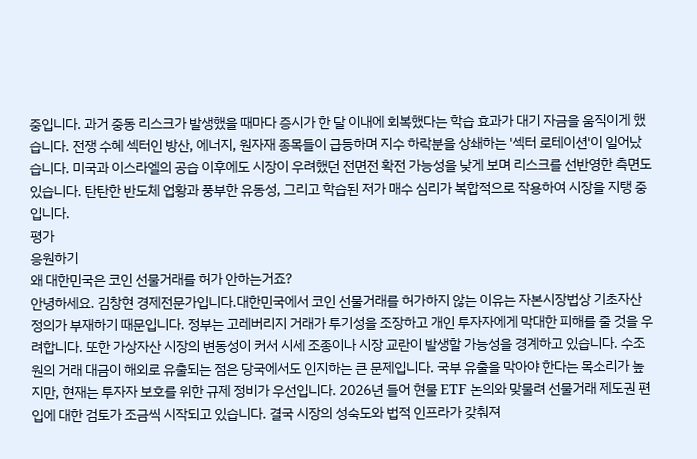중입니다. 과거 중동 리스크가 발생했을 때마다 증시가 한 달 이내에 회복했다는 학습 효과가 대기 자금을 움직이게 했습니다. 전쟁 수혜 섹터인 방산, 에너지, 원자재 종목들이 급등하며 지수 하락분을 상쇄하는 '섹터 로테이션'이 일어났습니다. 미국과 이스라엘의 공습 이후에도 시장이 우려했던 전면전 확전 가능성을 낮게 보며 리스크를 선반영한 측면도 있습니다. 탄탄한 반도체 업황과 풍부한 유동성, 그리고 학습된 저가 매수 심리가 복합적으로 작용하여 시장을 지탱 중입니다.
평가
응원하기
왜 대한민국은 코인 선물거래를 허가 안하는거죠?
안녕하세요. 김창현 경제전문가입니다.대한민국에서 코인 선물거래를 허가하지 않는 이유는 자본시장법상 기초자산 정의가 부재하기 때문입니다. 정부는 고레버리지 거래가 투기성을 조장하고 개인 투자자에게 막대한 피해를 줄 것을 우려합니다. 또한 가상자산 시장의 변동성이 커서 시세 조종이나 시장 교란이 발생할 가능성을 경계하고 있습니다. 수조 원의 거래 대금이 해외로 유출되는 점은 당국에서도 인지하는 큰 문제입니다. 국부 유출을 막아야 한다는 목소리가 높지만, 현재는 투자자 보호를 위한 규제 정비가 우선입니다. 2026년 들어 현물 ETF 논의와 맞물려 선물거래 제도권 편입에 대한 검토가 조금씩 시작되고 있습니다. 결국 시장의 성숙도와 법적 인프라가 갖춰져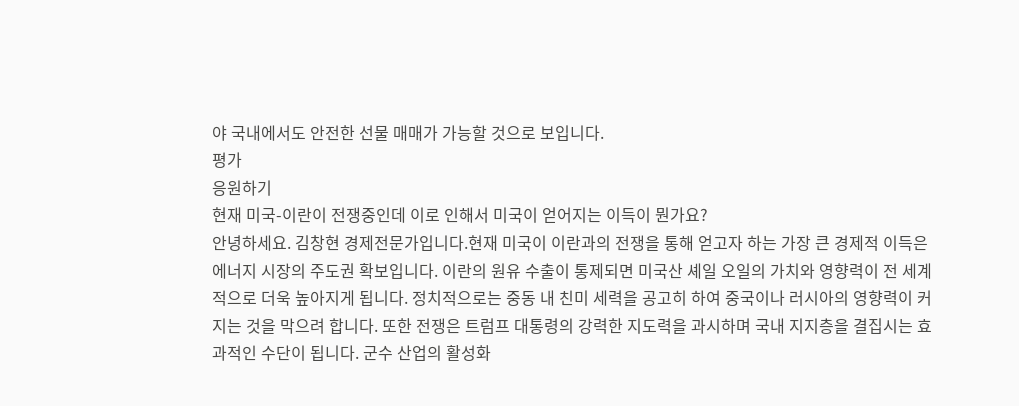야 국내에서도 안전한 선물 매매가 가능할 것으로 보입니다.
평가
응원하기
현재 미국-이란이 전쟁중인데 이로 인해서 미국이 얻어지는 이득이 뭔가요?
안녕하세요. 김창현 경제전문가입니다.현재 미국이 이란과의 전쟁을 통해 얻고자 하는 가장 큰 경제적 이득은 에너지 시장의 주도권 확보입니다. 이란의 원유 수출이 통제되면 미국산 셰일 오일의 가치와 영향력이 전 세계적으로 더욱 높아지게 됩니다. 정치적으로는 중동 내 친미 세력을 공고히 하여 중국이나 러시아의 영향력이 커지는 것을 막으려 합니다. 또한 전쟁은 트럼프 대통령의 강력한 지도력을 과시하며 국내 지지층을 결집시는 효과적인 수단이 됩니다. 군수 산업의 활성화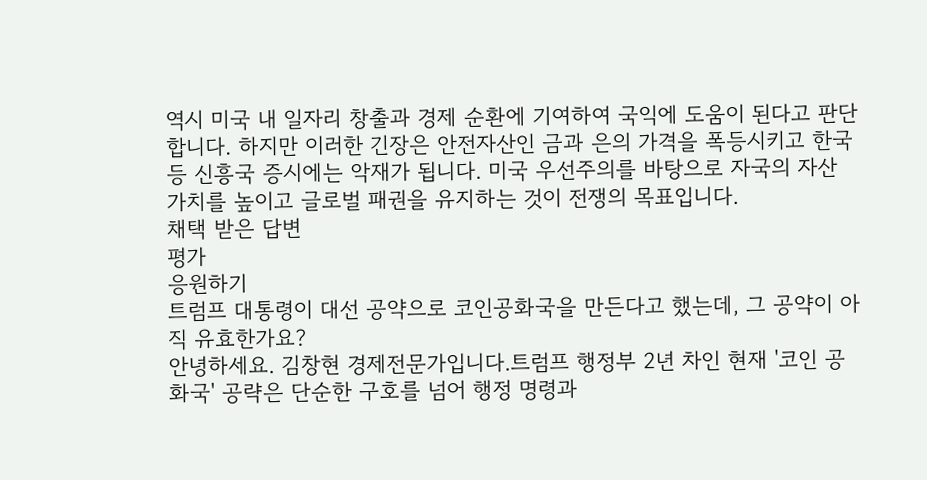역시 미국 내 일자리 창출과 경제 순환에 기여하여 국익에 도움이 된다고 판단합니다. 하지만 이러한 긴장은 안전자산인 금과 은의 가격을 폭등시키고 한국 등 신흥국 증시에는 악재가 됩니다. 미국 우선주의를 바탕으로 자국의 자산 가치를 높이고 글로벌 패권을 유지하는 것이 전쟁의 목표입니다.
채택 받은 답변
평가
응원하기
트럼프 대통령이 대선 공약으로 코인공화국을 만든다고 했는데, 그 공약이 아직 유효한가요?
안녕하세요. 김창현 경제전문가입니다.트럼프 행정부 2년 차인 현재 '코인 공화국' 공략은 단순한 구호를 넘어 행정 명령과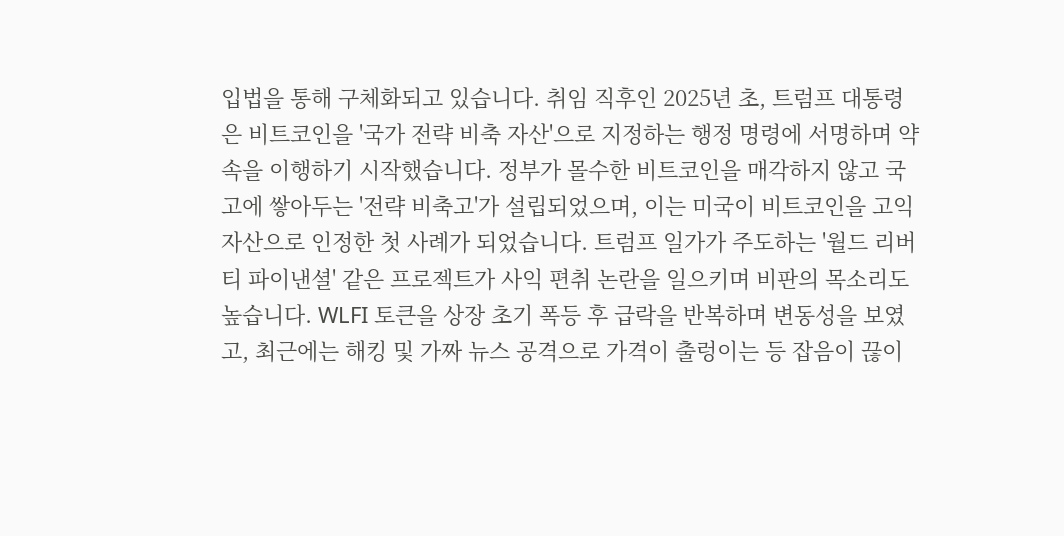입법을 통해 구체화되고 있습니다. 취임 직후인 2025년 초, 트럼프 대통령은 비트코인을 '국가 전략 비축 자산'으로 지정하는 행정 명령에 서명하며 약속을 이행하기 시작했습니다. 정부가 몰수한 비트코인을 매각하지 않고 국고에 쌓아두는 '전략 비축고'가 설립되었으며, 이는 미국이 비트코인을 고익 자산으로 인정한 첫 사례가 되었습니다. 트럼프 일가가 주도하는 '월드 리버티 파이낸셜' 같은 프로젝트가 사익 편취 논란을 일으키며 비판의 목소리도 높습니다. WLFI 토큰을 상장 초기 폭등 후 급락을 반복하며 변동성을 보였고, 최근에는 해킹 및 가짜 뉴스 공격으로 가격이 출렁이는 등 잡음이 끊이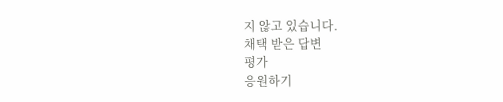지 않고 있습니다.
채택 받은 답변
평가
응원하기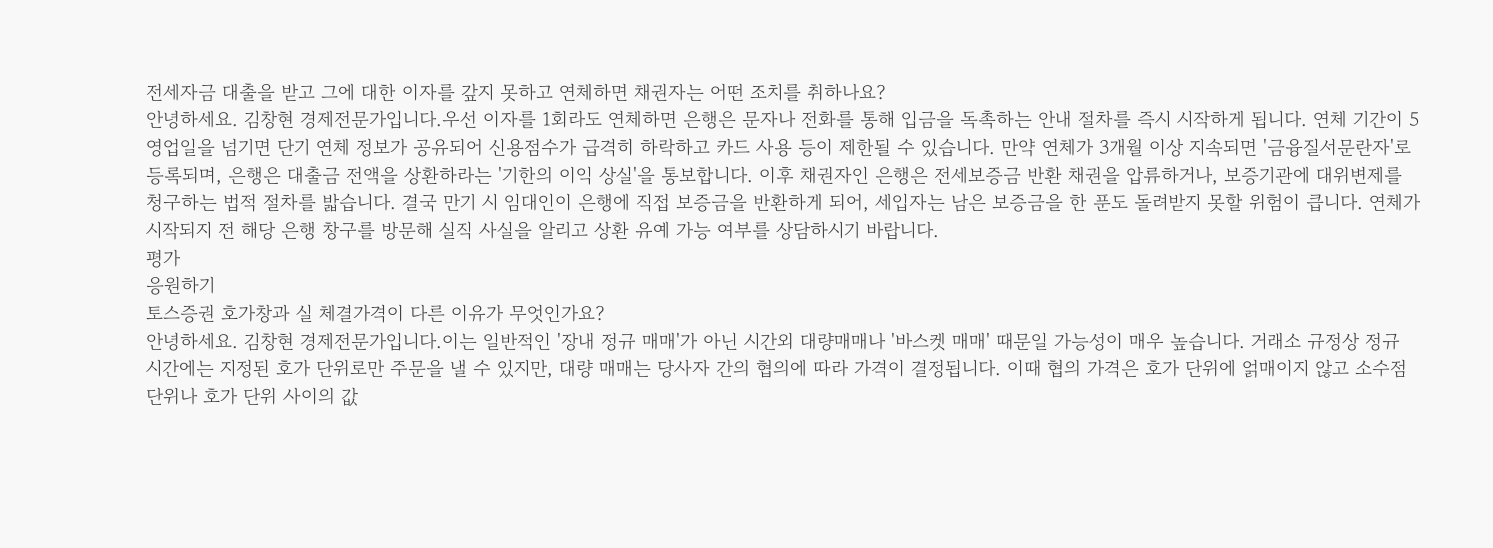전세자금 대출을 받고 그에 대한 이자를 갚지 못하고 연체하면 채권자는 어떤 조치를 취하나요?
안녕하세요. 김창현 경제전문가입니다.우선 이자를 1회라도 연체하면 은행은 문자나 전화를 통해 입금을 독촉하는 안내 절차를 즉시 시작하게 됩니다. 연체 기간이 5영업일을 넘기면 단기 연체 정보가 공유되어 신용점수가 급격히 하락하고 카드 사용 등이 제한될 수 있습니다. 만약 연체가 3개월 이상 지속되면 '금융질서문란자'로 등록되며, 은행은 대출금 전액을 상환하라는 '기한의 이익 상실'을 통보합니다. 이후 채권자인 은행은 전세보증금 반환 채권을 압류하거나, 보증기관에 대위변제를 청구하는 법적 절차를 밟습니다. 결국 만기 시 임대인이 은행에 직접 보증금을 반환하게 되어, 세입자는 남은 보증금을 한 푼도 돌려받지 못할 위험이 큽니다. 연체가 시작되지 전 해당 은행 창구를 방문해 실직 사실을 알리고 상환 유예 가능 여부를 상담하시기 바랍니다.
평가
응원하기
토스증권 호가창과 실 체결가격이 다른 이유가 무엇인가요?
안녕하세요. 김창현 경제전문가입니다.이는 일반적인 '장내 정규 매매'가 아닌 시간외 대량매매나 '바스켓 매매' 때문일 가능성이 매우 높습니다. 거래소 규정상 정규 시간에는 지정된 호가 단위로만 주문을 낼 수 있지만, 대량 매매는 당사자 간의 협의에 따라 가격이 결정됩니다. 이때 협의 가격은 호가 단위에 얽매이지 않고 소수점 단위나 호가 단위 사이의 값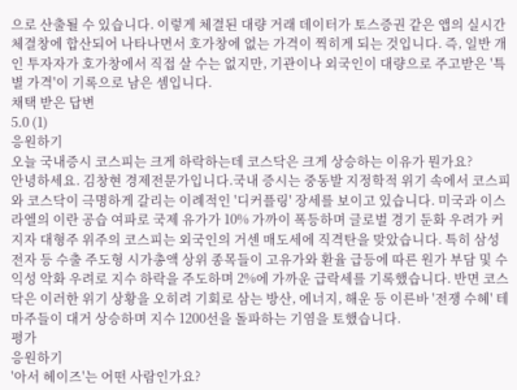으로 산출될 수 있습니다. 이렇게 체결된 대량 거래 데이터가 토스증권 같은 앱의 실시간 체결창에 합산되어 나타나면서 호가창에 없는 가격이 찍히게 되는 것입니다. 즉, 일반 개인 투자자가 호가창에서 직접 살 수는 없지만, 기관이나 외국인이 대량으로 주고받은 '특별 가격'이 기록으로 남은 셈입니다.
채택 받은 답변
5.0 (1)
응원하기
오늘 국내증시 코스피는 크게 하락하는데 코스닥은 크게 상승하는 이유가 뭔가요?
안녕하세요. 김창현 경제전문가입니다.국내 증시는 중동발 지정학적 위기 속에서 코스피와 코스닥이 극명하게 갈리는 이례적인 '디커플링' 장세를 보이고 있습니다. 미국과 이스라엘의 이란 공습 여파로 국제 유가가 10% 가까이 폭등하며 글로벌 경기 둔화 우려가 커지자 대형주 위주의 코스피는 외국인의 거센 매도세에 직격탄을 맞았습니다. 특히 삼성전자 등 수출 주도형 시가총액 상위 종목들이 고유가와 환율 급등에 따른 원가 부담 및 수익성 악화 우려로 지수 하락을 주도하며 2%에 가까운 급락세를 기록했습니다. 반면 코스닥은 이러한 위기 상황을 오히려 기회로 삼는 방산, 에너지, 해운 등 이른바 '전쟁 수혜' 테마주들이 대거 상승하며 지수 1200선을 돌파하는 기염을 토했습니다.
평가
응원하기
'아서 헤이즈'는 어떤 사람인가요?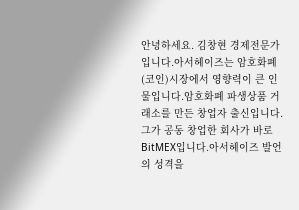안녕하세요. 김창현 경제전문가입니다.아서헤이즈는 암호화폐(코인)시장에서 영향력이 큰 인물입니다.암호화폐 파생상품 거래소를 만든 창업자 출신입니다.그가 공동 창업한 회사가 바로 BitMEX입니다.아서헤이즈 발언의 성격을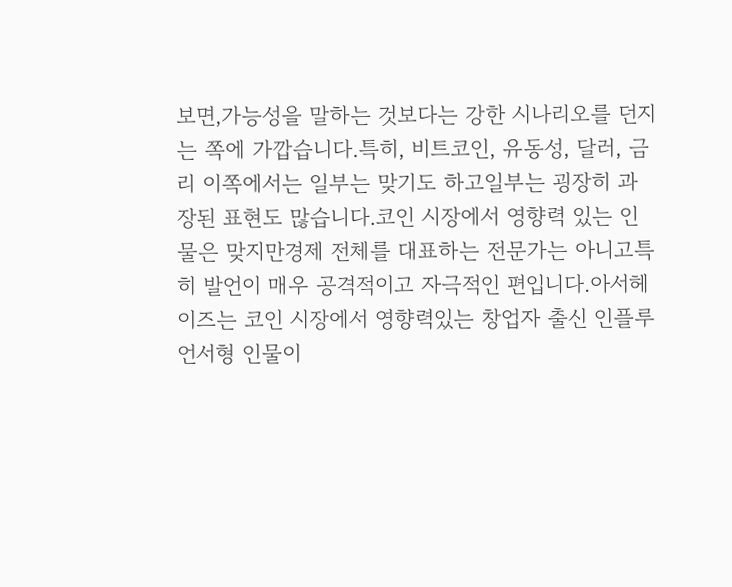보면,가능성을 말하는 것보다는 강한 시나리오를 던지는 쪽에 가깝습니다.특히, 비트코인, 유동성, 달러, 금리 이쪽에서는 일부는 맞기도 하고일부는 굉장히 과장된 표현도 많습니다.코인 시장에서 영향력 있는 인물은 맞지만경제 전체를 대표하는 전문가는 아니고특히 발언이 매우 공격적이고 자극적인 편입니다.아서헤이즈는 코인 시장에서 영향력있는 창업자 출신 인플루언서형 인물이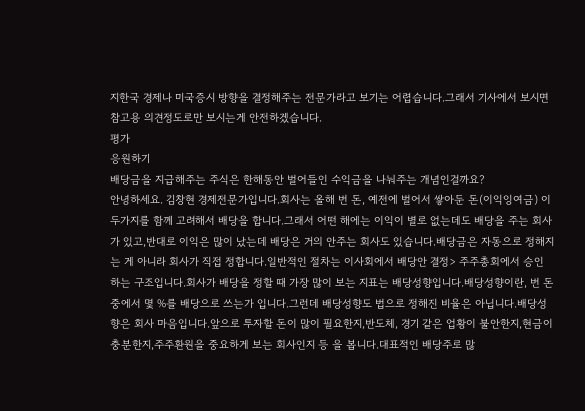지한국 경제나 미국증시 방향을 결정해주는 전문가라고 보기는 어렵습니다.그래서 기사에서 보시면참고용 의견정도로만 보시는게 안전하겠습니다.
평가
응원하기
배당금을 지급해주는 주식은 한해동안 벌어들인 수익금을 나눠주는 개념인걸까요?
안녕하세요. 김창현 경제전문가입니다.회사는 올해 번 돈, 예전에 벌어서 쌓아둔 돈(이익잉여금) 이 두가지를 함께 고려해서 배당을 합니다.그래서 어떤 해에는 이익이 별로 없는데도 배당을 주는 회사가 있고,반대로 이익은 많이 났는데 배당은 거의 안주는 회사도 있습니다.배당금은 자동으로 정해지는 게 아니라 회사가 직접 정합니다.일반적인 절차는 이사회에서 배당안 결정> 주주총회에서 승인 하는 구조입니다.회사가 배당을 정할 때 가장 많이 보는 지표는 배당성향입니다.배당성향이란, 번 돈 중에서 몇 %를 배당으로 쓰는가 입니다.그런데 배당성향도 법으로 정해진 비율은 아닙니다.배당성향은 회사 마음입니다.앞으로 투자할 돈이 많이 필요한지,반도체, 경기 같은 업황이 불안한지,현금이 충분한지,주주환원을 중요하게 보는 회사인지 등 을 봅니다.대표적인 배당주로 많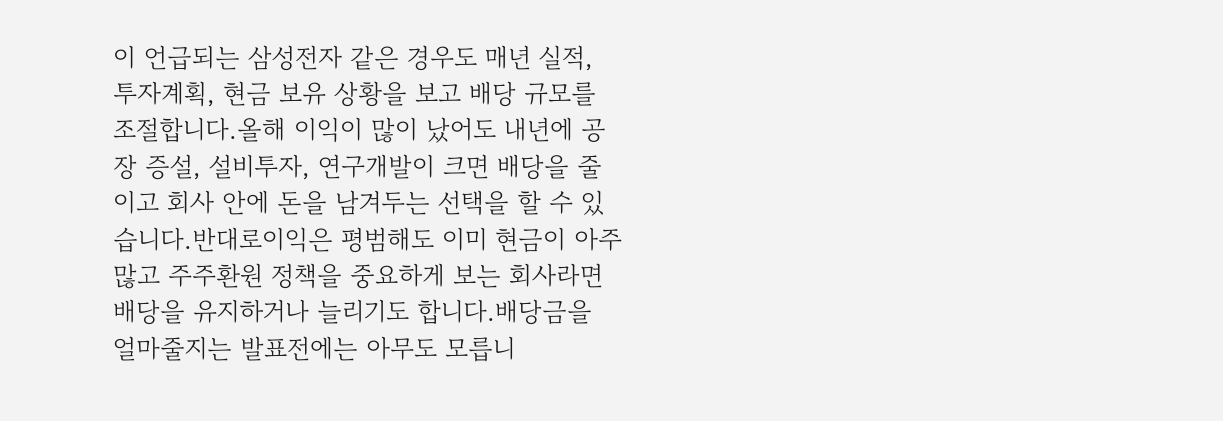이 언급되는 삼성전자 같은 경우도 매년 실적, 투자계획, 현금 보유 상황을 보고 배당 규모를 조절합니다.올해 이익이 많이 났어도 내년에 공장 증설, 설비투자, 연구개발이 크면 배당을 줄이고 회사 안에 돈을 남겨두는 선택을 할 수 있습니다.반대로이익은 평범해도 이미 현금이 아주 많고 주주환원 정책을 중요하게 보는 회사라면 배당을 유지하거나 늘리기도 합니다.배당금을 얼마줄지는 발표전에는 아무도 모릅니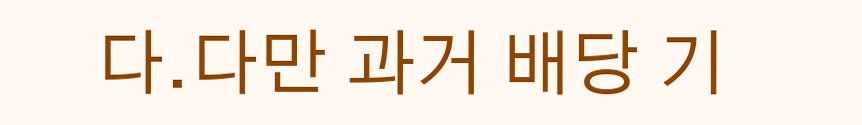다.다만 과거 배당 기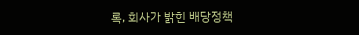록, 회사가 밝힌 배당정책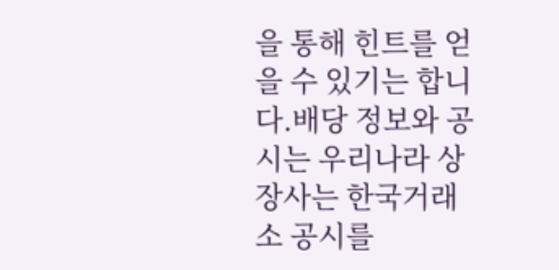을 통해 힌트를 얻을 수 있기는 합니다.배당 정보와 공시는 우리나라 상장사는 한국거래소 공시를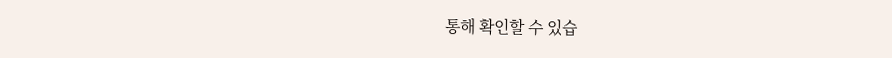통해 확인할 수 있습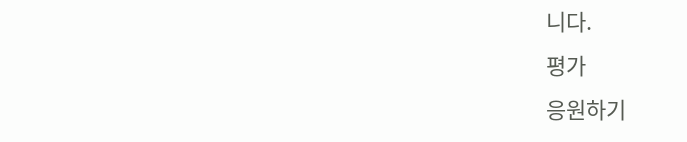니다.
평가
응원하기